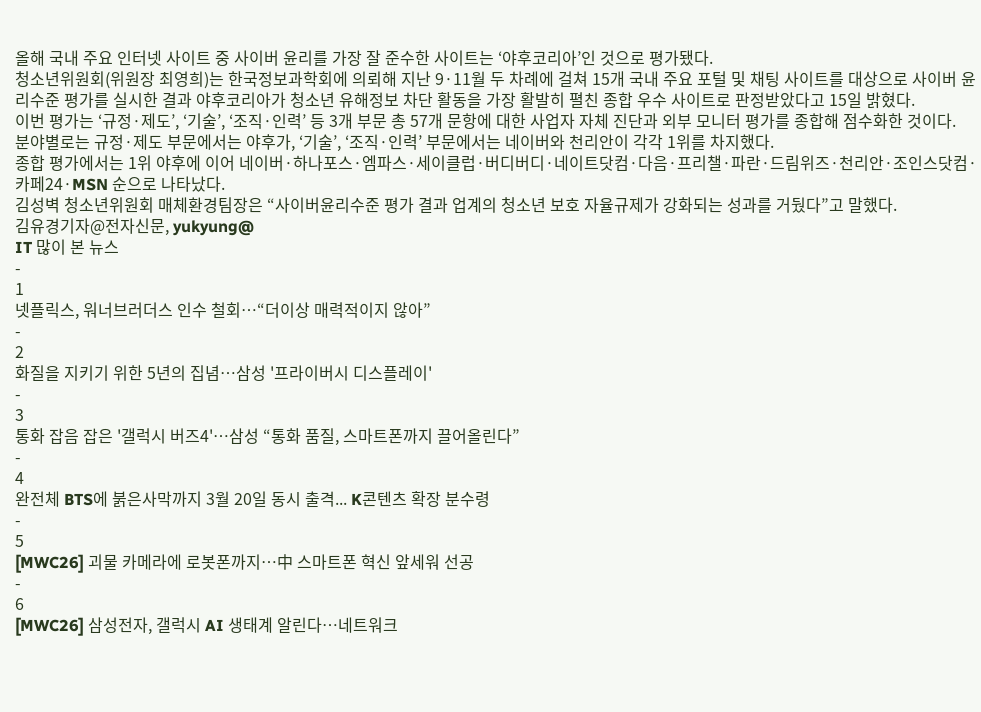올해 국내 주요 인터넷 사이트 중 사이버 윤리를 가장 잘 준수한 사이트는 ‘야후코리아’인 것으로 평가됐다.
청소년위원회(위원장 최영희)는 한국정보과학회에 의뢰해 지난 9·11월 두 차례에 걸쳐 15개 국내 주요 포털 및 채팅 사이트를 대상으로 사이버 윤리수준 평가를 실시한 결과 야후코리아가 청소년 유해정보 차단 활동을 가장 활발히 펼친 종합 우수 사이트로 판정받았다고 15일 밝혔다.
이번 평가는 ‘규정·제도’, ‘기술’, ‘조직·인력’ 등 3개 부문 총 57개 문항에 대한 사업자 자체 진단과 외부 모니터 평가를 종합해 점수화한 것이다.
분야별로는 규정·제도 부문에서는 야후가, ‘기술’, ‘조직·인력’ 부문에서는 네이버와 천리안이 각각 1위를 차지했다.
종합 평가에서는 1위 야후에 이어 네이버·하나포스·엠파스·세이클럽·버디버디·네이트닷컴·다음·프리챌·파란·드림위즈·천리안·조인스닷컴·카페24·MSN 순으로 나타났다.
김성벽 청소년위원회 매체환경팀장은 “사이버윤리수준 평가 결과 업계의 청소년 보호 자율규제가 강화되는 성과를 거뒀다”고 말했다.
김유경기자@전자신문, yukyung@
IT 많이 본 뉴스
-
1
넷플릭스, 워너브러더스 인수 철회…“더이상 매력적이지 않아”
-
2
화질을 지키기 위한 5년의 집념…삼성 '프라이버시 디스플레이'
-
3
통화 잡음 잡은 '갤럭시 버즈4'…삼성 “통화 품질, 스마트폰까지 끌어올린다”
-
4
완전체 BTS에 붉은사막까지 3월 20일 동시 출격... K콘텐츠 확장 분수령
-
5
[MWC26] 괴물 카메라에 로봇폰까지…中 스마트폰 혁신 앞세워 선공
-
6
[MWC26] 삼성전자, 갤럭시 AI 생태계 알린다…네트워크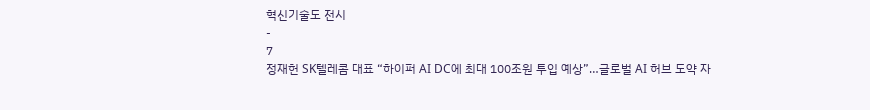혁신기술도 전시
-
7
정재헌 SK텔레콤 대표 “하이퍼 AI DC에 최대 100조원 투입 예상”…글로벌 AI 허브 도약 자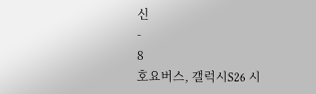신
-
8
호요버스, 갤럭시S26 시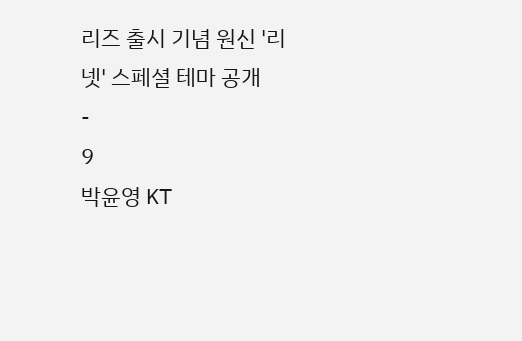리즈 출시 기념 원신 '리넷' 스페셜 테마 공개
-
9
박윤영 KT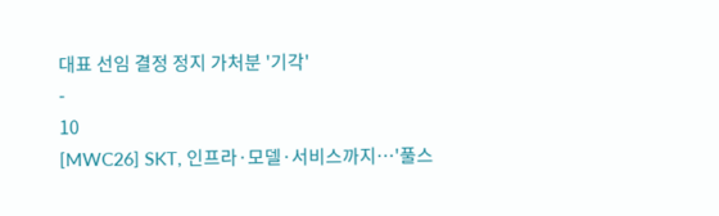대표 선임 결정 정지 가처분 '기각'
-
10
[MWC26] SKT, 인프라·모델·서비스까지…'풀스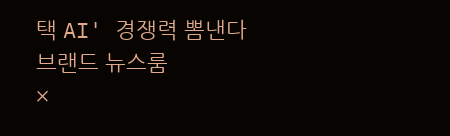택 AI' 경쟁력 뽐낸다
브랜드 뉴스룸
×